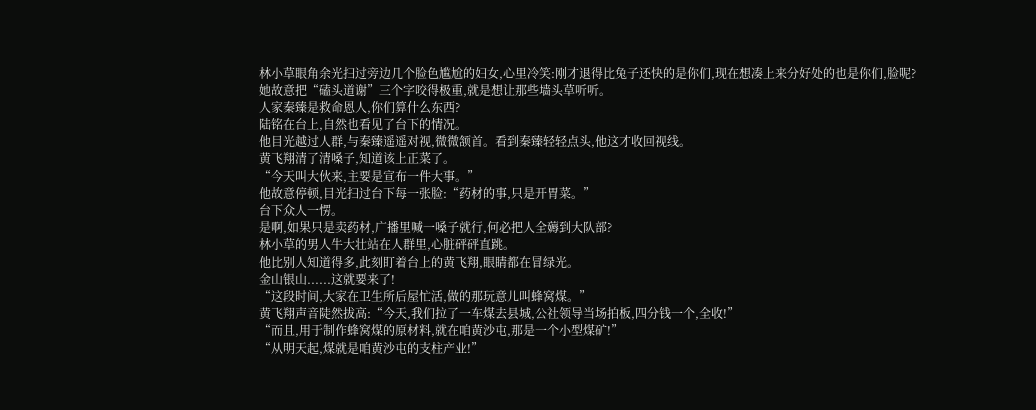林小草眼角余光扫过旁边几个脸色尴尬的妇女,心里冷笑:刚才退得比兔子还快的是你们,现在想凑上来分好处的也是你们,脸呢?
她故意把“磕头道谢”三个字咬得极重,就是想让那些墙头草听听。
人家秦臻是救命恩人,你们算什么东西?
陆铭在台上,自然也看见了台下的情况。
他目光越过人群,与秦臻遥遥对视,微微颔首。看到秦臻轻轻点头,他这才收回视线。
黄飞翔清了清嗓子,知道该上正菜了。
“今天叫大伙来,主要是宣布一件大事。”
他故意停顿,目光扫过台下每一张脸:“药材的事,只是开胃菜。”
台下众人一愣。
是啊,如果只是卖药材,广播里喊一嗓子就行,何必把人全薅到大队部?
林小草的男人牛大壮站在人群里,心脏砰砰直跳。
他比别人知道得多,此刻盯着台上的黄飞翔,眼睛都在冒绿光。
金山银山......这就要来了!
“这段时间,大家在卫生所后屋忙活,做的那玩意儿叫蜂窝煤。”
黄飞翔声音陡然拔高:“今天,我们拉了一车煤去县城,公社领导当场拍板,四分钱一个,全收!”
“而且,用于制作蜂窝煤的原材料,就在咱黄沙屯,那是一个小型煤矿!”
“从明天起,煤就是咱黄沙屯的支柱产业!”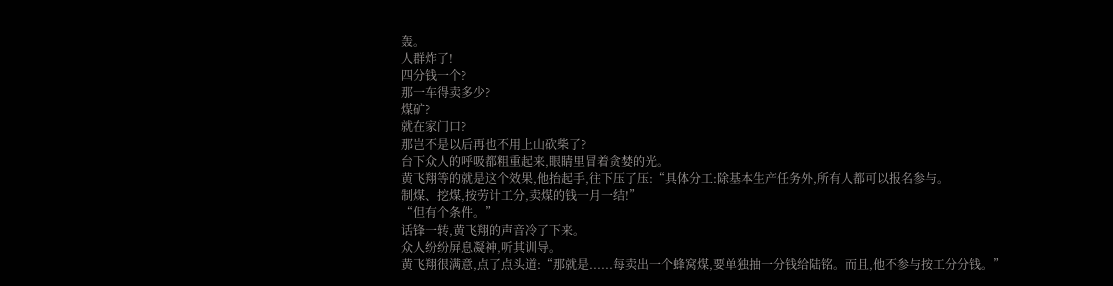轰。
人群炸了!
四分钱一个?
那一车得卖多少?
煤矿?
就在家门口?
那岂不是以后再也不用上山砍柴了?
台下众人的呼吸都粗重起来,眼睛里冒着贪婪的光。
黄飞翔等的就是这个效果,他抬起手,往下压了压:“具体分工:除基本生产任务外,所有人都可以报名参与。
制煤、挖煤,按劳计工分,卖煤的钱一月一结!”
“但有个条件。”
话锋一转,黄飞翔的声音冷了下来。
众人纷纷屏息凝神,听其训导。
黄飞翔很满意,点了点头道:“那就是......每卖出一个蜂窝煤,要单独抽一分钱给陆铭。而且,他不参与按工分分钱。”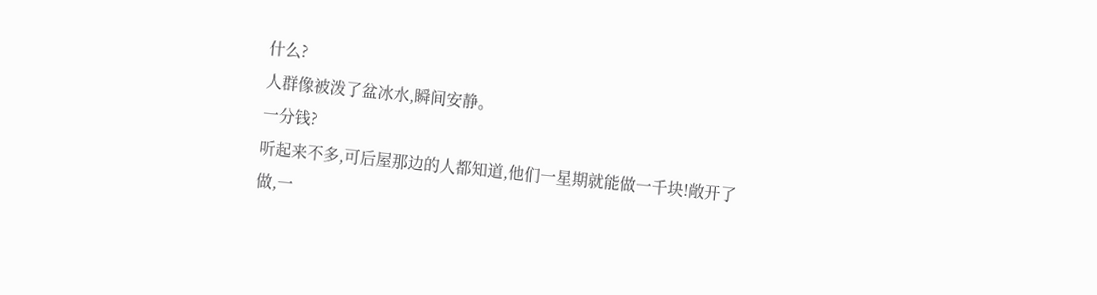什么?
人群像被泼了盆冰水,瞬间安静。
一分钱?
听起来不多,可后屋那边的人都知道,他们一星期就能做一千块!敞开了做,一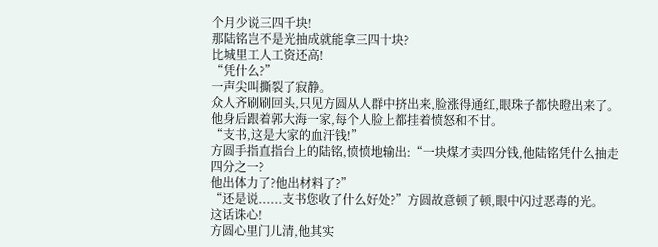个月少说三四千块!
那陆铭岂不是光抽成就能拿三四十块?
比城里工人工资还高!
“凭什么?”
一声尖叫撕裂了寂静。
众人齐刷刷回头,只见方圆从人群中挤出来,脸涨得通红,眼珠子都快瞪出来了。
他身后跟着郭大海一家,每个人脸上都挂着愤怒和不甘。
“支书,这是大家的血汗钱!”
方圆手指直指台上的陆铭,愤愤地输出:“一块煤才卖四分钱,他陆铭凭什么抽走四分之一?
他出体力了?他出材料了?”
“还是说......支书您收了什么好处?”方圆故意顿了顿,眼中闪过恶毒的光。
这话诛心!
方圆心里门儿清,他其实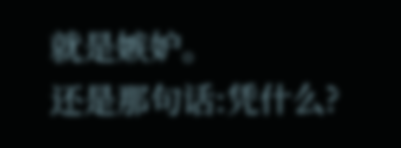就是嫉妒。
还是那句话:凭什么?